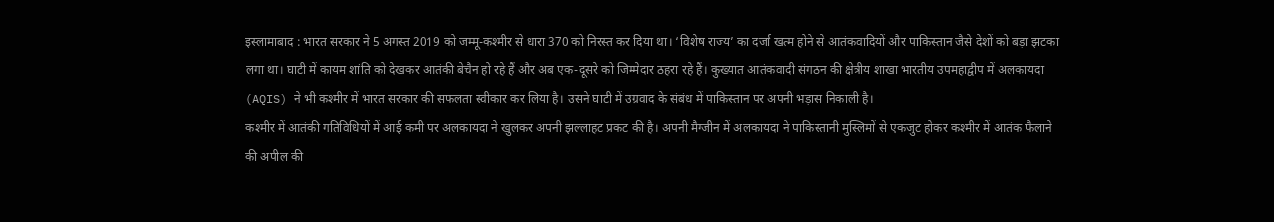इस्लामाबाद : भारत सरकार ने 5 अगस्त 2019 को जम्मू-कश्मीर से धारा 370 को निरस्त कर दिया था। ‘विशेष राज्य’ का दर्जा खत्म होने से आतंकवादियों और पाकिस्तान जैसे देशों को बड़ा झटका लगा था। घाटी में कायम शांति को देखकर आतंकी बेचैन हो रहे हैं और अब एक-दूसरे को जिम्मेदार ठहरा रहे हैं। कुख्यात आतंकवादी संगठन की क्षेत्रीय शाखा भारतीय उपमहाद्वीप में अलकायदा (AQIS) ने भी कश्मीर में भारत सरकार की सफलता स्वीकार कर लिया है। उसने घाटी में उग्रवाद के संबंध में पाकिस्तान पर अपनी भड़ास निकाली है।
कश्मीर में आतंकी गतिविधियों में आई कमी पर अलकायदा ने खुलकर अपनी झल्लाहट प्रकट की है। अपनी मैग्जीन में अलकायदा ने पाकिस्तानी मुस्लिमों से एकजुट होकर कश्मीर में आतंक फैलाने की अपील की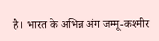है। भारत के अभिन्न अंग जम्मू-कश्मीर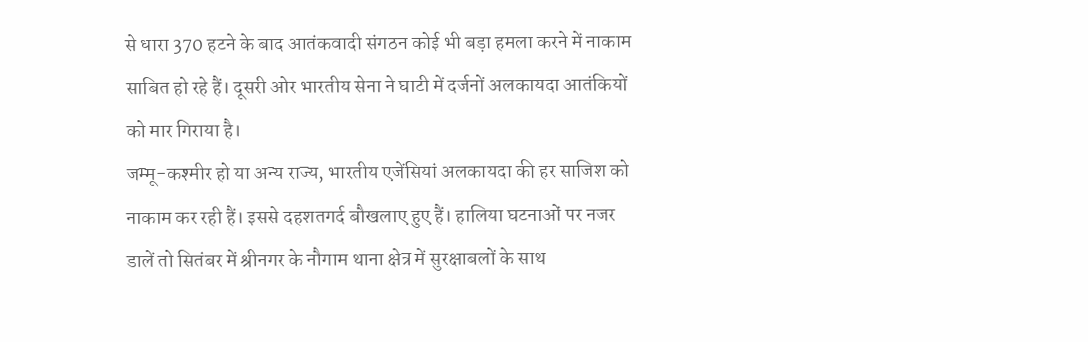से धारा 370 हटने के बाद आतंकवादी संगठन कोई भी बड़ा हमला करने में नाकाम साबित हो रहे हैं। दूसरी ओर भारतीय सेना ने घाटी में दर्जनों अलकायदा आतंकियों को मार गिराया है।
जम्मू-कश्मीर हो या अन्य राज्य, भारतीय एजेंसियां अलकायदा की हर साजिश को नाकाम कर रही हैं। इससे दहशतगर्द बौखलाए हुए हैं। हालिया घटनाओं पर नजर डालें तो सितंबर में श्रीनगर के नौगाम थाना क्षेत्र में सुरक्षाबलों के साथ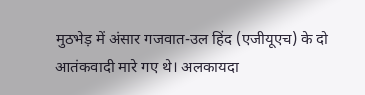मुठभेड़ में अंसार गजवात-उल हिंद (एजीयूएच) के दो आतंकवादी मारे गए थे। अलकायदा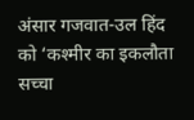अंसार गजवात-उल हिंद को ‘कश्मीर का इकलौता सच्चा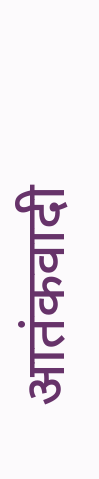आतंकवादी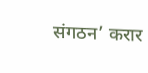संगठन’ करार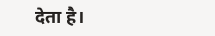देता है।